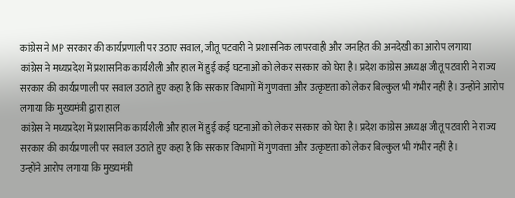कांग्रेस ने MP सरकार की कार्यप्रणाली पर उठाए सवाल, जीतू पटवारी ने प्रशासनिक लापरवाही और जनहित की अनदेखी का आरोप लगाया
कांग्रेस ने मध्यप्रदेश में प्रशासनिक कार्यशैली और हाल में हुई कई घटनाओं को लेकर सरकार को घेरा है। प्रदेश कांग्रेस अध्यक्ष जीतू पटवारी ने राज्य सरकार की कार्यप्रणाली पर सवाल उठाते हुए कहा है कि सरकार विभागों में गुणवत्ता और उत्कृष्टता को लेकर बिल्कुल भी गंभीर नहीं है। उन्होंने आरोप लगाया कि मुख्यमंत्री द्वारा हाल
कांग्रेस ने मध्यप्रदेश में प्रशासनिक कार्यशैली और हाल में हुई कई घटनाओं को लेकर सरकार को घेरा है। प्रदेश कांग्रेस अध्यक्ष जीतू पटवारी ने राज्य सरकार की कार्यप्रणाली पर सवाल उठाते हुए कहा है कि सरकार विभागों में गुणवत्ता और उत्कृष्टता को लेकर बिल्कुल भी गंभीर नहीं है।
उन्होंने आरोप लगाया कि मुख्यमंत्री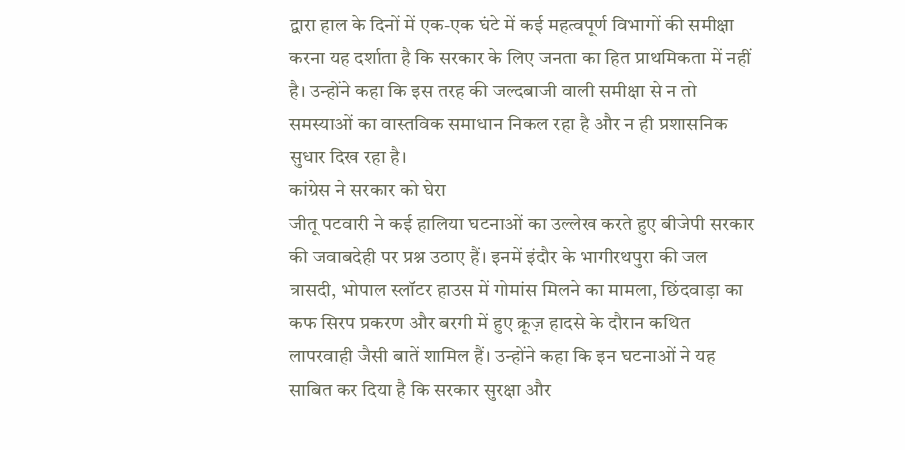द्वारा हाल के दिनों में एक-एक घंटे में कई महत्वपूर्ण विभागों की समीक्षा करना यह दर्शाता है कि सरकार के लिए जनता का हित प्राथमिकता में नहीं है। उन्होंने कहा कि इस तरह की जल्दबाजी वाली समीक्षा से न तो समस्याओं का वास्तविक समाधान निकल रहा है और न ही प्रशासनिक सुधार दिख रहा है।
कांग्रेस ने सरकार को घेरा
जीतू पटवारी ने कई हालिया घटनाओं का उल्लेख करते हुए बीजेपी सरकार की जवाबदेही पर प्रश्न उठाए हैं। इनमें इंदौर के भागीरथपुरा की जल त्रासदी, भोपाल स्लॉटर हाउस में गोमांस मिलने का मामला, छिंदवाड़ा का कफ सिरप प्रकरण और बरगी में हुए क्रूज़ हादसे के दौरान कथित लापरवाही जैसी बातें शामिल हैं। उन्होंने कहा कि इन घटनाओं ने यह साबित कर दिया है कि सरकार सुरक्षा और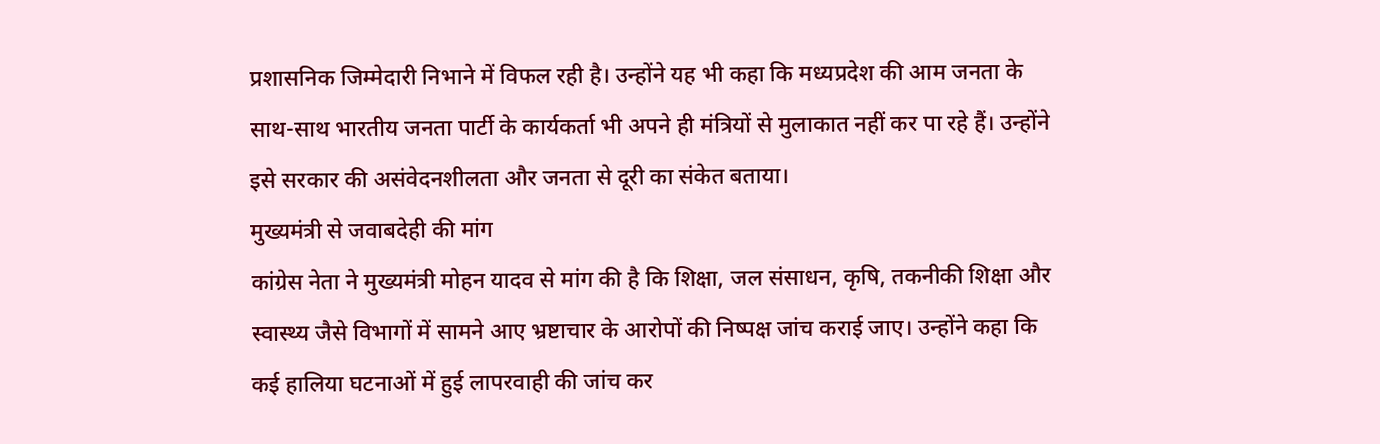प्रशासनिक जिम्मेदारी निभाने में विफल रही है। उन्होंने यह भी कहा कि मध्यप्रदेश की आम जनता के साथ-साथ भारतीय जनता पार्टी के कार्यकर्ता भी अपने ही मंत्रियों से मुलाकात नहीं कर पा रहे हैं। उन्होंने इसे सरकार की असंवेदनशीलता और जनता से दूरी का संकेत बताया।
मुख्यमंत्री से जवाबदेही की मांग
कांग्रेस नेता ने मुख्यमंत्री मोहन यादव से मांग की है कि शिक्षा, जल संसाधन, कृषि, तकनीकी शिक्षा और स्वास्थ्य जैसे विभागों में सामने आए भ्रष्टाचार के आरोपों की निष्पक्ष जांच कराई जाए। उन्होंने कहा कि कई हालिया घटनाओं में हुई लापरवाही की जांच कर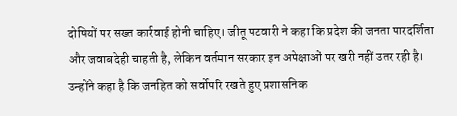दोषियों पर सख्त कार्रवाई होनी चाहिए। जीतू पटवारी ने कहा कि प्रदेश की जनता पारदर्शिता और जवाबदेही चाहती है, लेकिन वर्तमान सरकार इन अपेक्षाओं पर खरी नहीं उतर रही है। उन्होंने कहा है कि जनहित को सर्वोपरि रखते हुए प्रशासनिक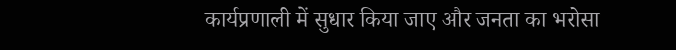कार्यप्रणाली में सुधार किया जाए और जनता का भरोसा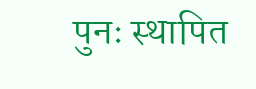पुनः स्थापित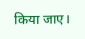किया जाए।